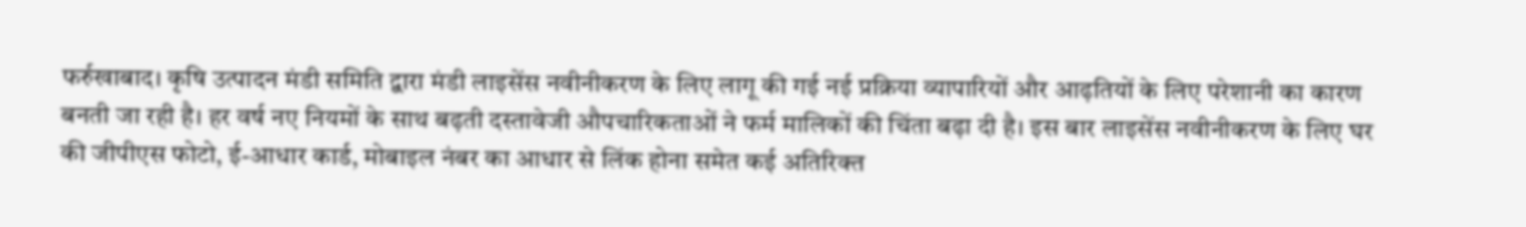फर्रुखाबाद। कृषि उत्पादन मंडी समिति द्वारा मंडी लाइसेंस नवीनीकरण के लिए लागू की गई नई प्रक्रिया व्यापारियों और आढ़तियों के लिए परेशानी का कारण बनती जा रही है। हर वर्ष नए नियमों के साथ बढ़ती दस्तावेजी औपचारिकताओं ने फर्म मालिकों की चिंता बढ़ा दी है। इस बार लाइसेंस नवीनीकरण के लिए घर की जीपीएस फोटो, ई-आधार कार्ड, मोबाइल नंबर का आधार से लिंक होना समेत कई अतिरिक्त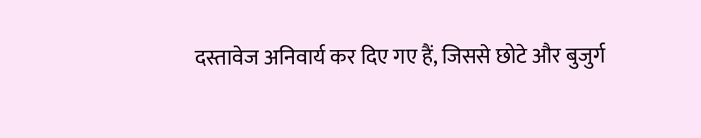दस्तावेज अनिवार्य कर दिए गए हैं, जिससे छोटे और बुजुर्ग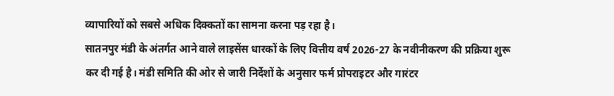व्यापारियों को सबसे अधिक दिक्कतों का सामना करना पड़ रहा है।
सातनपुर मंडी के अंतर्गत आने वाले लाइसेंस धारकों के लिए वित्तीय वर्ष 2026-27 के नवीनीकरण की प्रक्रिया शुरू कर दी गई है। मंडी समिति की ओर से जारी निर्देशों के अनुसार फर्म प्रोपराइटर और गारंटर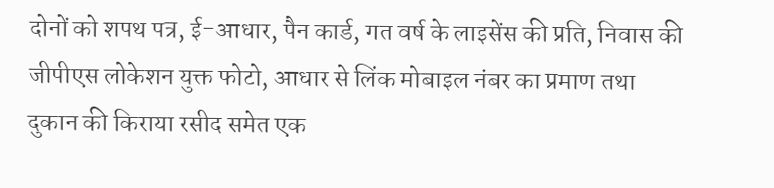दोनों को शपथ पत्र, ई-आधार, पैन कार्ड, गत वर्ष के लाइसेंस की प्रति, निवास की जीपीएस लोकेशन युक्त फोटो, आधार से लिंक मोबाइल नंबर का प्रमाण तथा दुकान की किराया रसीद समेत एक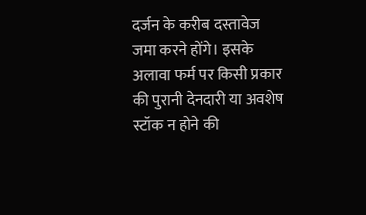दर्जन के करीब दस्तावेज जमा करने होंगे। इसके अलावा फर्म पर किसी प्रकार की पुरानी देनदारी या अवशेष स्टॉक न होने की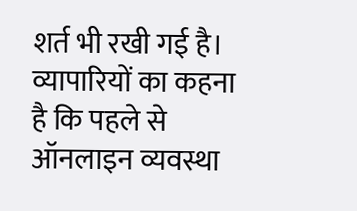शर्त भी रखी गई है।
व्यापारियों का कहना है कि पहले से ऑनलाइन व्यवस्था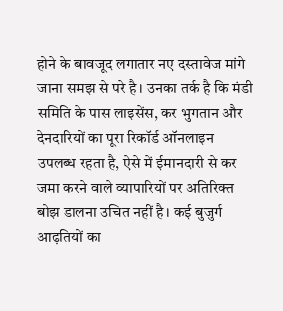होने के बावजूद लगातार नए दस्तावेज मांगे जाना समझ से परे है। उनका तर्क है कि मंडी समिति के पास लाइसेंस, कर भुगतान और देनदारियों का पूरा रिकॉर्ड ऑनलाइन उपलब्ध रहता है, ऐसे में ईमानदारी से कर जमा करने वाले व्यापारियों पर अतिरिक्त बोझ डालना उचित नहीं है। कई बुजुर्ग आढ़तियों का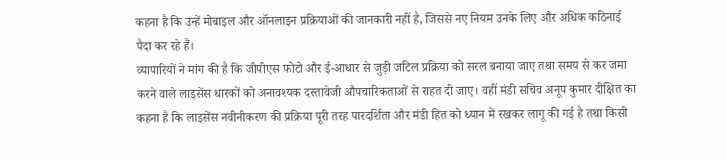कहना है कि उन्हें मोबाइल और ऑनलाइन प्रक्रियाओं की जानकारी नहीं है, जिससे नए नियम उनके लिए और अधिक कठिनाई पैदा कर रहे हैं।
व्यापारियों ने मांग की है कि जीपीएस फोटो और ई-आधार से जुड़ी जटिल प्रक्रिया को सरल बनाया जाए तथा समय से कर जमा करने वाले लाइसेंस धारकों को अनावश्यक दस्तावेजी औपचारिकताओं से राहत दी जाए। वहीं मंडी सचिव अनूप कुमार दीक्षित का कहना है कि लाइसेंस नवीनीकरण की प्रक्रिया पूरी तरह पारदर्शिता और मंडी हित को ध्यान में रखकर लागू की गई है तथा किसी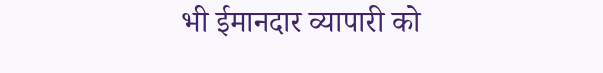भी ईमानदार व्यापारी को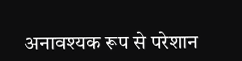अनावश्यक रूप से परेशान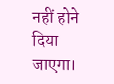नहीं होने दिया जाएगा।